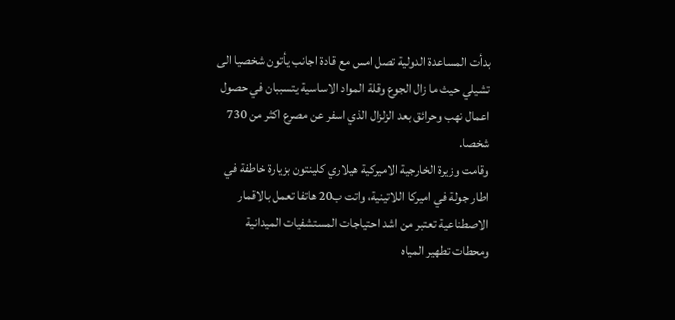بدأت المساعدة الدولية تصل امس مع قادة اجانب يأتون شخصيا الى تشيلي حيث ما زال الجوع وقلة المواد الاساسية يتسببان في حصول اعمال نهب وحرائق بعد الزلزال الذي اسفر عن مصرع اكثر من 730 شخصا.
وقامت وزيرة الخارجية الاميركية هيلاري كلينتون بزيارة خاطفة في اطار جولة في اميركا اللاتينية، واتت ب20 هاتفا تعمل بالاقمار الاصطناعية تعتبر من اشد احتياجات المستشفيات الميدانية ومحطات تطهير المياه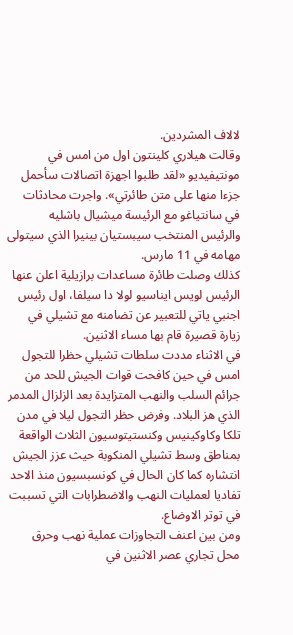لالاف المشردين.
وقالت هيلاري كلينتون اول من امس في مونتيفيديو «لقد طلبوا اجهزة اتصالات سأحمل جزءا منها على متن طائرتي». واجرت محادثات في سانتياغو مع الرئيسة ميشيال باشليه والرئيس المنتخب سيبستيان بينيرا الذي سيتولى مهامه في 11 مارس.
كذلك وصلت طائرة مساعدات برازيلية اعلن عنها الرئيس لويس ايناسيو لولا دا سيلفا، اول رئيس اجنبي ياتي للتعبير عن تضامنه مع تشيلي في زيارة قصيرة قام بها مساء الاثنين.
في الاثناء مددت سلطات تشيلي حظرا للتجول امس في حين كافحت قوات الجيش للحد من جرائم السلب والنهب المتزايدة بعد الزلزال المدمر الذي هز البلاد. وفرض حظر التجول ليلا في مدن تلكا وكاوكينيس وكنستيتوسيون الثلاث الواقعة بمناطق وسط تشيلي المنكوبة حيث عزز الجيش انتشاره كما كان الحال في كونسبسيون منذ الاحد تفاديا لعمليات النهب والاضطرابات التي تسببت في توتر الاوضاع.
ومن بين اعنف التجاوزات عملية نهب وحرق محل تجاري عصر الاثنين في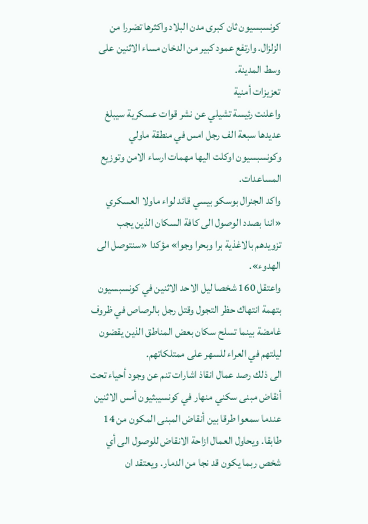كونسبسيون ثان كبرى مدن البلاد واكثرها تضررا من الزلزال. وارتفع عمود كبير من الدخان مساء الاثنين على وسط المدينة.
تعزيزات أمنية
واعلنت رئيسة تشيلي عن نشر قوات عسكرية سيبلغ عديدها سبعة الف رجل امس في منطقة ماولي وكونسبسيون اوكلت اليها مهمات ارساء الامن وتوزيع المساعدات.
واكد الجنرال بوسكو بيسي قائد لواء ماولا العسكري «اننا بصدد الوصول الى كافة السكان الذين يجب تزويدهم بالاغذية برا وبحرا وجوا» مؤكدا «سنتوصل الى الهدوء».
واعتقل 160 شخصا ليل الاحد الاثنين في كونسبسيون بتهمة انتهاك حظر التجول وقتل رجل بالرصاص في ظروف غامضة بينما تسلح سكان بعض المناطق الذين يقضون ليلتهم في العراء للسهر على ممتلكاتهم.
الى ذلك رصد عمال انقاذ اشارات تنم عن وجود أحياء تحت أنقاض مبنى سكني منهار في كونسيبثيون أمس الاثنين عندما سمعوا طرقا بين أنقاض المبنى المكون من 14 طابقا. ويحاول العمال ازاحة الانقاض للوصول الى أي شخص ربما يكون قد نجا من الدمار. ويعتقد ان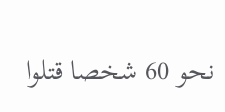نحو 60 شخصا قتلوا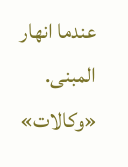عندما انهار المبنى.
«وكالات»